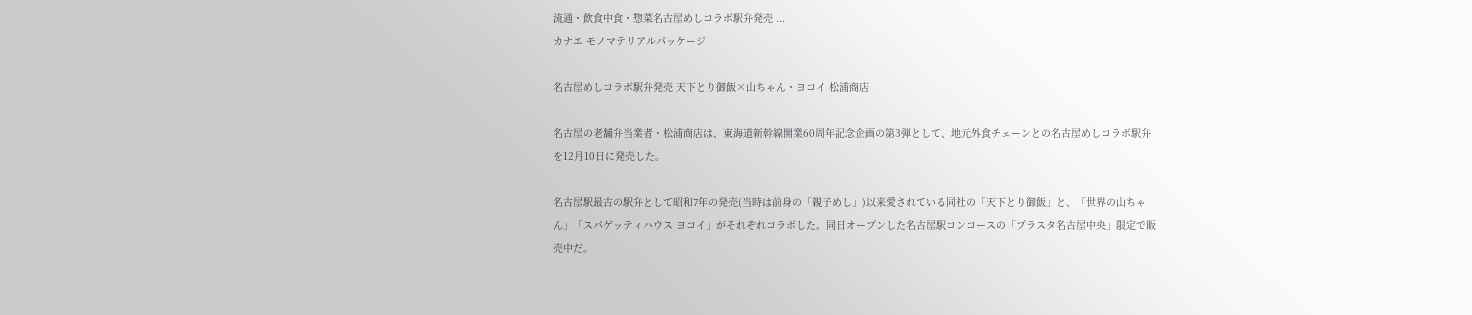流通・飲食中食・惣菜名古屋めしコラボ駅弁発売 ...
カナエ モノマテリアルパッケージ

名古屋めしコラボ駅弁発売 天下とり御飯×山ちゃん・ヨコイ 松浦商店

名古屋の老舗弁当業者・松浦商店は、東海道新幹線開業60周年記念企画の第3弾として、地元外食チェーンとの名古屋めしコラボ駅弁を12月10日に発売した。

名古屋駅最古の駅弁として昭和7年の発売(当時は前身の「親子めし」)以来愛されている同社の「天下とり御飯」と、「世界の山ちゃん」「スパゲッティハウス ヨコイ」がそれぞれコラボした。同日オープンした名古屋駅コンコースの「プラスタ名古屋中央」限定で販売中だ。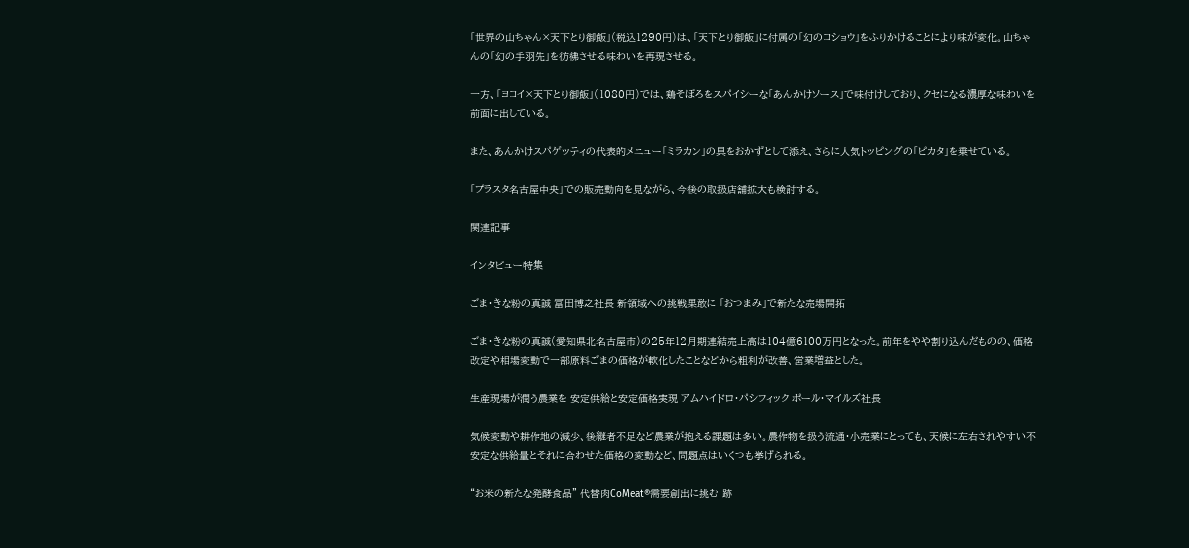「世界の山ちゃん×天下とり御飯」(税込1290円)は、「天下とり御飯」に付属の「幻のコショウ」をふりかけることにより味が変化。山ちゃんの「幻の手羽先」を彷彿させる味わいを再現させる。

一方、「ヨコイ×天下とり御飯」(1080円)では、鶏そぼろをスパイシーな「あんかけソース」で味付けしており、クセになる濃厚な味わいを前面に出している。

また、あんかけスパゲッティの代表的メニュー「ミラカン」の具をおかずとして添え、さらに人気トッピングの「ピカタ」を乗せている。

「プラスタ名古屋中央」での販売動向を見ながら、今後の取扱店舗拡大も検討する。

関連記事

インタビュー特集

ごま・きな粉の真誠 冨田博之社長 新領域への挑戦果敢に 「おつまみ」で新たな売場開拓

ごま・きな粉の真誠(愛知県北名古屋市)の25年12月期連結売上高は104億6100万円となった。前年をやや割り込んだものの、価格改定や相場変動で一部原料ごまの価格が軟化したことなどから粗利が改善、営業増益とした。

生産現場が潤う農業を 安定供給と安定価格実現 アムハイドロ・パシフィック ポール・マイルズ社長

気候変動や耕作地の減少、後継者不足など農業が抱える課題は多い。農作物を扱う流通・小売業にとっても、天候に左右されやすい不安定な供給量とそれに合わせた価格の変動など、問題点はいくつも挙げられる。

“お米の新たな発酵食品” 代替肉CoMeat®需要創出に挑む 跡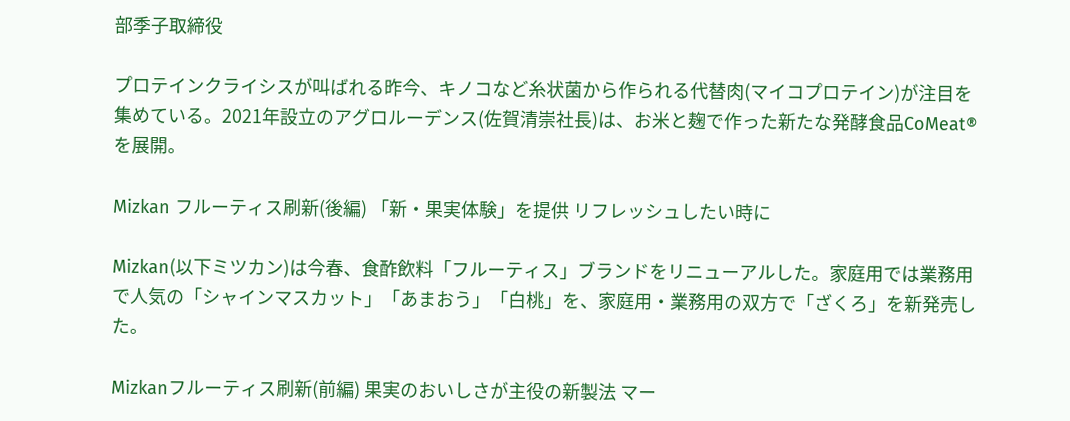部季子取締役

プロテインクライシスが叫ばれる昨今、キノコなど糸状菌から作られる代替肉(マイコプロテイン)が注目を集めている。2021年設立のアグロルーデンス(佐賀清崇社長)は、お米と麹で作った新たな発酵食品CoMeat®を展開。

Mizkan フルーティス刷新(後編) 「新・果実体験」を提供 リフレッシュしたい時に

Mizkan(以下ミツカン)は今春、食酢飲料「フルーティス」ブランドをリニューアルした。家庭用では業務用で人気の「シャインマスカット」「あまおう」「白桃」を、家庭用・業務用の双方で「ざくろ」を新発売した。

Mizkanフルーティス刷新(前編) 果実のおいしさが主役の新製法 マー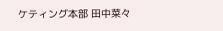ケティング本部 田中菜々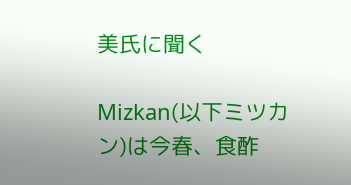美氏に聞く

Mizkan(以下ミツカン)は今春、食酢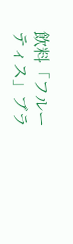飲料「フルーティス」ブラ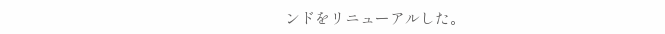ンドをリニューアルした。